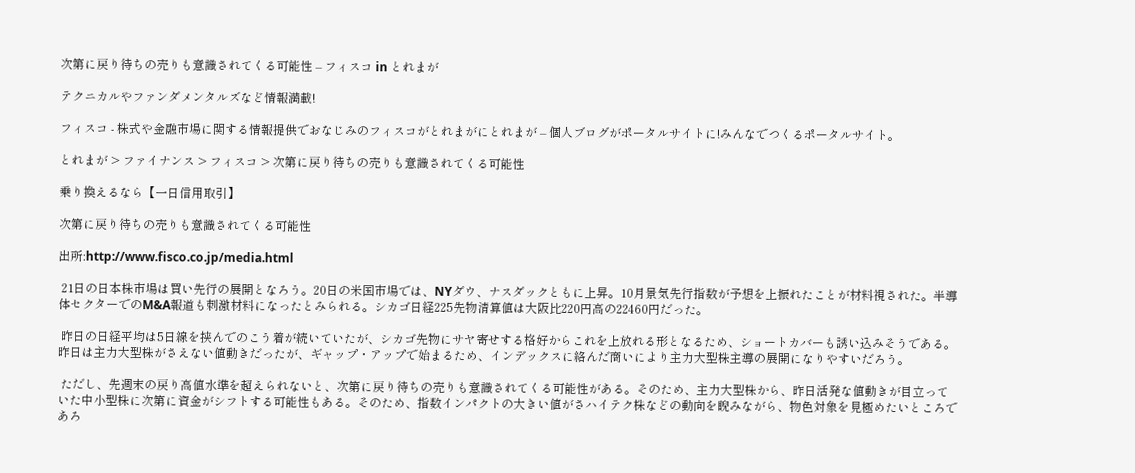次第に戻り待ちの売りも意識されてくる可能性 – フィスコ in とれまが

テクニカルやファンダメンタルズなど情報満載!

フィスコ - 株式や金融市場に関する情報提供でおなじみのフィスコがとれまがにとれまが – 個人ブログがポータルサイトに!みんなでつくるポータルサイト。

とれまが > ファイナンス > フィスコ > 次第に戻り待ちの売りも意識されてくる可能性

乗り換えるなら【一日信用取引】

次第に戻り待ちの売りも意識されてくる可能性

出所:http://www.fisco.co.jp/media.html

 21日の日本株市場は買い先行の展開となろう。20日の米国市場では、NYダウ、ナスダックともに上昇。10月景気先行指数が予想を上振れたことが材料視された。半導体セクターでのM&A報道も刺激材料になったとみられる。シカゴ日経225先物清算値は大阪比220円高の22460円だった。

 昨日の日経平均は5日線を挟んでのこう着が続いていたが、シカゴ先物にサヤ寄せする格好からこれを上放れる形となるため、ショートカバーも誘い込みそうである。昨日は主力大型株がさえない値動きだったが、ギャップ・アップで始まるため、インデックスに絡んだ商いにより主力大型株主導の展開になりやすいだろう。

 ただし、先週末の戻り高値水準を超えられないと、次第に戻り待ちの売りも意識されてくる可能性がある。そのため、主力大型株から、昨日活発な値動きが目立っていた中小型株に次第に資金がシフトする可能性もある。そのため、指数インパクトの大きい値がさハイテク株などの動向を睨みながら、物色対象を見極めたいところであろ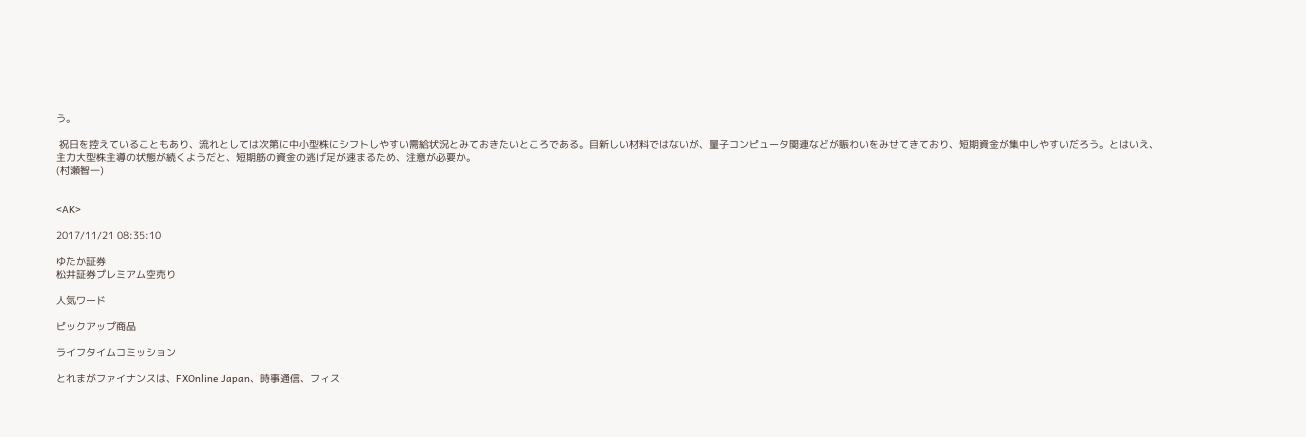う。

 祝日を控えていることもあり、流れとしては次第に中小型株にシフトしやすい需給状況とみておきたいところである。目新しい材料ではないが、量子コンピュータ関連などが賑わいをみせてきており、短期資金が集中しやすいだろう。とはいえ、主力大型株主導の状態が続くようだと、短期筋の資金の逃げ足が速まるため、注意が必要か。
(村瀬智一)


<AK>

2017/11/21 08:35:10

ゆたか証券
松井証券プレミアム空売り

人気ワード

ピックアップ商品

ライフタイムコミッション

とれまがファイナンスは、FXOnline Japan、時事通信、フィス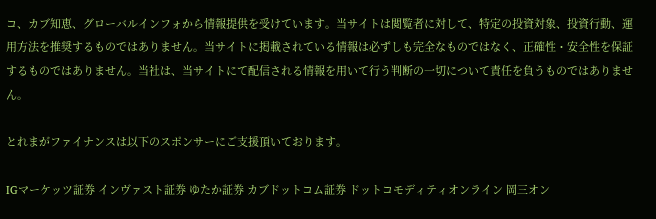コ、カブ知恵、グローバルインフォから情報提供を受けています。当サイトは閲覧者に対して、特定の投資対象、投資行動、運用方法を推奨するものではありません。当サイトに掲載されている情報は必ずしも完全なものではなく、正確性・安全性を保証するものではありません。当社は、当サイトにて配信される情報を用いて行う判断の一切について責任を負うものではありません。

とれまがファイナンスは以下のスポンサーにご支援頂いております。

IGマーケッツ証券 インヴァスト証券 ゆたか証券 カブドットコム証券 ドットコモディティオンライン 岡三オン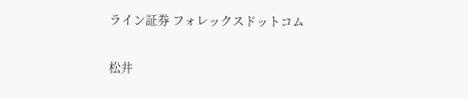ライン証券 フォレックスドットコム

松井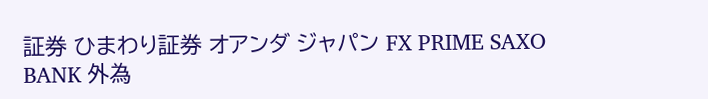証券 ひまわり証券 オアンダ ジャパン FX PRIME SAXO BANK 外為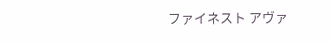ファイネスト アヴァ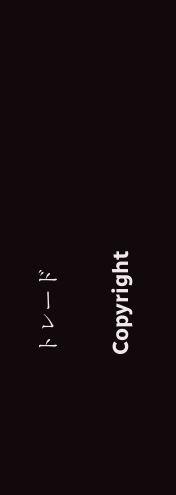トレード

Copyright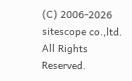(C) 2006-2026 sitescope co.,ltd. All Rights Reserved.